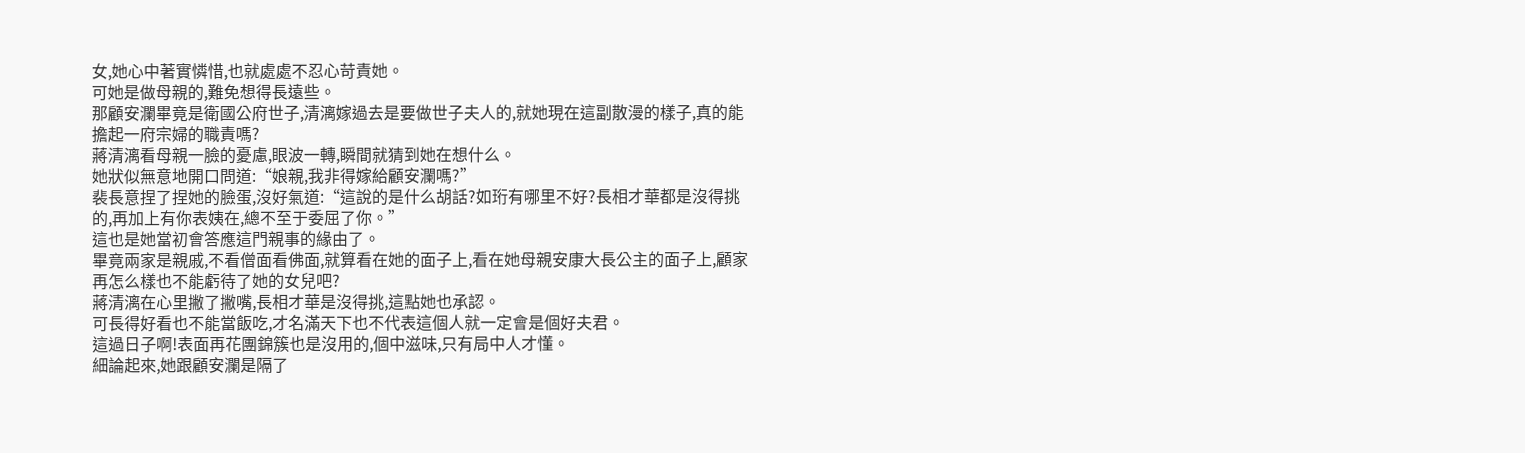女,她心中著實憐惜,也就處處不忍心苛責她。
可她是做母親的,難免想得長遠些。
那顧安瀾畢竟是衛國公府世子,清漓嫁過去是要做世子夫人的,就她現在這副散漫的樣子,真的能擔起一府宗婦的職責嗎?
蔣清漓看母親一臉的憂慮,眼波一轉,瞬間就猜到她在想什么。
她狀似無意地開口問道:“娘親,我非得嫁給顧安瀾嗎?”
裴長意捏了捏她的臉蛋,沒好氣道:“這說的是什么胡話?如珩有哪里不好?長相才華都是沒得挑的,再加上有你表姨在,總不至于委屈了你。”
這也是她當初會答應這門親事的緣由了。
畢竟兩家是親戚,不看僧面看佛面,就算看在她的面子上,看在她母親安康大長公主的面子上,顧家再怎么樣也不能虧待了她的女兒吧?
蔣清漓在心里撇了撇嘴,長相才華是沒得挑,這點她也承認。
可長得好看也不能當飯吃,才名滿天下也不代表這個人就一定會是個好夫君。
這過日子啊!表面再花團錦簇也是沒用的,個中滋味,只有局中人才懂。
細論起來,她跟顧安瀾是隔了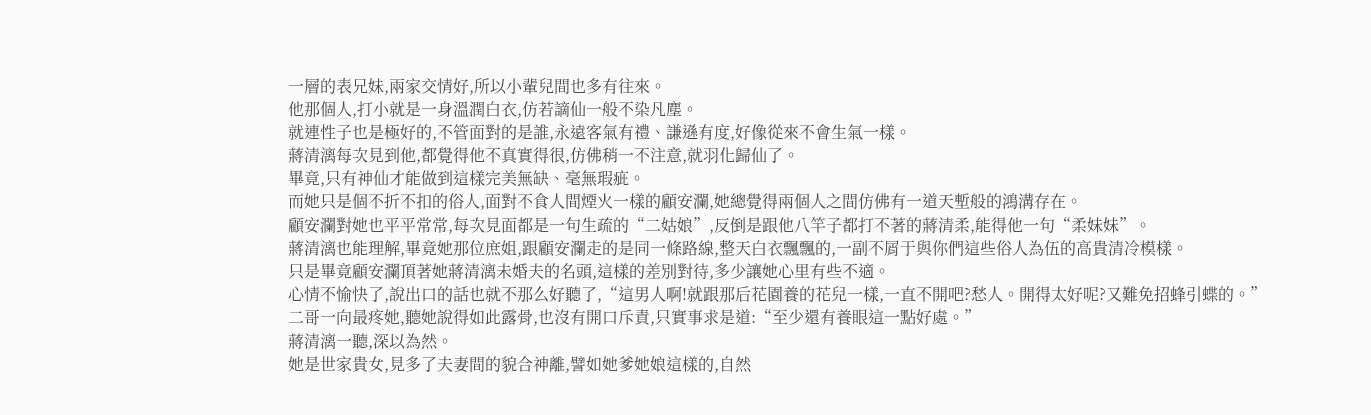一層的表兄妹,兩家交情好,所以小輩兒間也多有往來。
他那個人,打小就是一身溫潤白衣,仿若謫仙一般不染凡塵。
就連性子也是極好的,不管面對的是誰,永遠客氣有禮、謙遜有度,好像從來不會生氣一樣。
蔣清漓每次見到他,都覺得他不真實得很,仿佛稍一不注意,就羽化歸仙了。
畢竟,只有神仙才能做到這樣完美無缺、毫無瑕疵。
而她只是個不折不扣的俗人,面對不食人間煙火一樣的顧安瀾,她總覺得兩個人之間仿佛有一道天塹般的鴻溝存在。
顧安瀾對她也平平常常,每次見面都是一句生疏的“二姑娘”,反倒是跟他八竿子都打不著的蔣清柔,能得他一句“柔妹妹”。
蔣清漓也能理解,畢竟她那位庶姐,跟顧安瀾走的是同一條路線,整天白衣飄飄的,一副不屑于與你們這些俗人為伍的高貴清冷模樣。
只是畢竟顧安瀾頂著她蔣清漓未婚夫的名頭,這樣的差別對待,多少讓她心里有些不適。
心情不愉快了,說出口的話也就不那么好聽了,“這男人啊!就跟那后花園養的花兒一樣,一直不開吧?愁人。開得太好呢?又難免招蜂引蝶的。”
二哥一向最疼她,聽她說得如此露骨,也沒有開口斥責,只實事求是道:“至少還有養眼這一點好處。”
蔣清漓一聽,深以為然。
她是世家貴女,見多了夫妻間的貌合神離,譬如她爹她娘這樣的,自然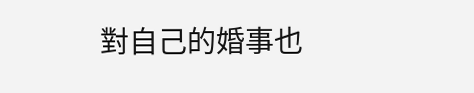對自己的婚事也